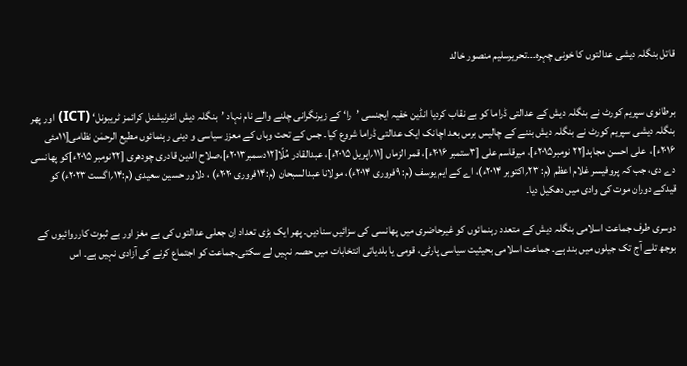قاتل بنگلہ دیشی عدالتوں کا خونی چہرہ۔۔۔تحریرسلیم منصور خالد


برطانوی سپریم کورٹ نے بنگلہ دیش کے عدالتی ڈراما کو بے نقاب کردیا انڈین خفیہ ایجنسی ’را‘ کے زیرنگرانی چلنے والے نام نہاد ’بنگلہ دیش انٹرنیشنل کرائمز ٹریبونل‘ (ICT) اور پھر بنگلہ دیشی سپریم کورٹ نے بنگلہ دیش بننے کے چالیس برس بعد اچانک ایک عدالتی ڈراما شروع کیا۔ جس کے تحت وہاں کے معزز سیاسی و دینی رہنمائوں مطیع الرحمٰن نظامی[۱۱مئی ۲۰۱۶ء]،  علی احسن مجاہد[۲۲ نومبر۲۰۱۵ء]، میرقاسم علی [۳ستمبر ۲۰۱۶ء]، قمر الزماں [۱۱؍اپریل ۲۰۱۵ء]، عبدالقادر مُلّا[۱۲دسمبر۲۰۱۳ء]،صلاح الدین قادری چودھری [۲۲نومبر ۲۰۱۵ء]کو پھانسی دے دی، جب کہ پروفیسر غلام اعظم (م: ۲۳؍اکتوبر ۲۰۱۴ء)، اے کے ایم یوسف (م: ۹فروری ۲۰۱۴ء)، مولانا عبدالسبحان (م:۱۴فروری ۲۰۲۰ء) ، دلاور حسین سعیدی (م:۱۴؍اگست ۲۰۲۳ء) کو قیدکے دوران موت کی وادی میں دھکیل دیا۔

دوسری طرف جماعت اسلامی بنگلہ دیش کے متعدد رہنمائوں کو غیرحاضری میں پھانسی کی سزائیں سنادیں۔ پھر ایک بڑی تعداد اِن جعلی عدالتوں کی بے مغز اور بے ثبوت کارروائیوں کے بوجھ تلے آج تک جیلوں میں بند ہے۔ جماعت اسلامی بحیثیت سیاسی پارٹی، قومی یا بلدیاتی انتخابات میں حصہ نہیں لے سکتی۔جماعت کو اجتماع کرنے کی آزادی نہیں ہے۔ اس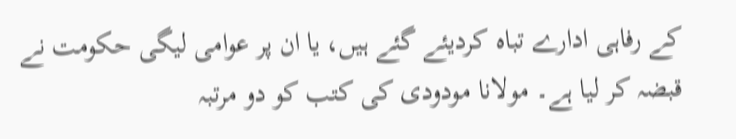کے رفاہی ادارے تباہ کردیئے گئے ہیں، یا ان پر عوامی لیگی حکومت نے قبضہ کر لیا ہے۔ مولانا مودودی کی کتب کو دو مرتبہ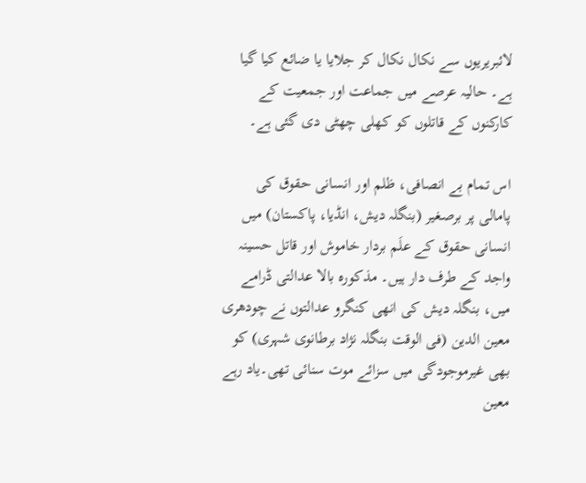لائبریریوں سے نکال نکال کر جلایا یا ضائع کیا گیا ہے۔ حالیہ عرصے میں جماعت اور جمعیت کے کارکنوں کے قاتلوں کو کھلی چھٹی دی گئی ہے۔

اس تمام بے انصافی، ظلم اور انسانی حقوق کی پامالی پر برصغیر (بنگلہ دیش، انڈیا، پاکستان) میں انسانی حقوق کے علَم بردار خاموش اور قاتل حسینہ واجد کے طرف دار ہیں۔ مذکورہ بالا عدالتی ڈرامے میں، بنگلہ دیش کی انھی کنگرو عدالتوں نے چودھری معین الدین (فی الوقت بنگلہ نژاد برطانوی شہری) کو بھی غیرموجودگی میں سزائے موت سنائی تھی۔یاد رہے معین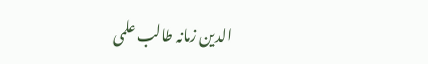الدین زمانہ طالب علمی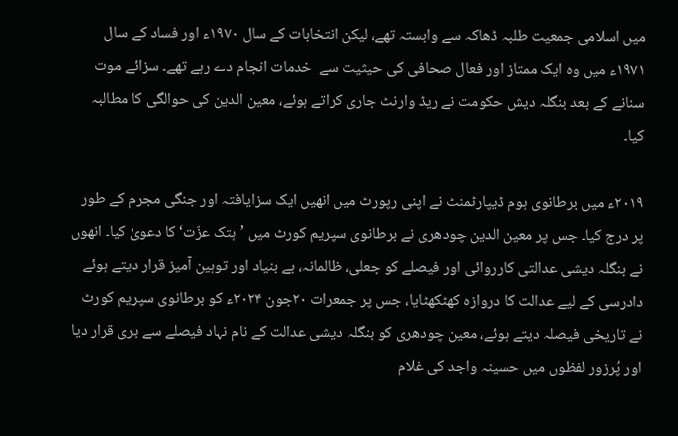میں اسلامی جمعیت طلبہ ڈھاکہ سے وابستہ تھے، لیکن انتخابات کے سال ۱۹۷۰ء اور فساد کے سال ۱۹۷۱ء میں وہ ایک ممتاز اور فعال صحافی کی حیثیت سے  خدمات انجام دے رہے تھے۔ سزائے موت سنانے کے بعد بنگلہ دیش حکومت نے ریڈ وارنٹ جاری کراتے ہوئے، معین الدین کی حوالگی کا مطالبہ کیا۔

۲۰۱۹ء میں برطانوی ہوم ڈیپارٹمنٹ نے اپنی رپورٹ میں انھیں ایک سزایافتہ اور جنگی مجرم کے طور پر درج کیا۔ جس پر معین الدین چودھری نے برطانوی سپریم کورٹ میں ’ہتک عزّت‘ کا دعویٰ کیا۔ انھوں نے بنگلہ دیشی عدالتی کارروائی اور فیصلے کو جعلی، ظالمانہ، بے بنیاد اور توہین آمیز قرار دیتے ہوئے دادرسی کے لیے عدالت کا دروازہ کھٹکھٹایا، جس پر جمعرات ۲۰جون ۲۰۲۴ء کو برطانوی سپریم کورٹ نے تاریخی فیصلہ دیتے ہوئے، معین چودھری کو بنگلہ دیشی عدالت کے نام نہاد فیصلے سے بری قرار دیا اور پُرزور لفظوں میں حسینہ واجد کی غلام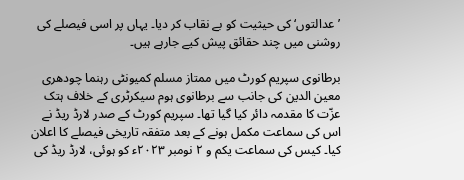’عدالتوں‘ کی حیثیت کو بے نقاب کر دیا۔ یہاں پر اسی فیصلے کی روشنی میں چند حقائق پیش کیے جارہے ہیں۔

برطانوی سپریم کورٹ میں ممتاز مسلم کمیونٹی رہنما چودھری معین الدین کی جانب سے برطانوی ہوم سیکرٹری کے خلاف ہتک عزّت کا مقدمہ دائر کیا گیا تھا۔ سپریم کورٹ کے صدر لارڈ ریڈ نے اس کی سماعت مکمل ہونے کے بعد متفقہ تاریخی فیصلے کا اعلان کیا۔ کیس کی سماعت یکم و ۲ نومبر ۲۰۲۳ء کو ہوئی، لارڈ ریڈ کی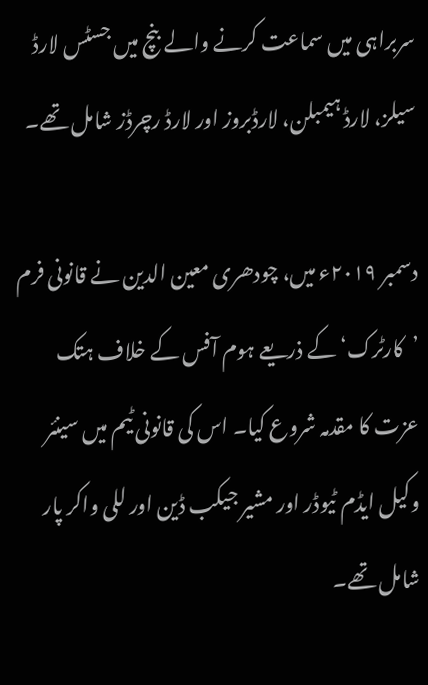سربراہی میں سماعت کرنے والے بنچ میں جسٹس لارڈ سیلز، لارڈ ہیمبلن، لارڈبروز اور لارڈ رچرڈز شامل تھے۔

دسمبر ۲۰۱۹ء میں، چودھری معین الدین نے قانونی فرم ’کارٹرک‘ کے ذریعے ہوم آفس کے خلاف ہتک عزت کا مقدمہ شروع کیا۔ اس کی قانونی ٹیم میں سینئر وکیل ایڈم ٹیوڈر اور مشیر جیکب ڈین اور للی واکر پار شامل تھے۔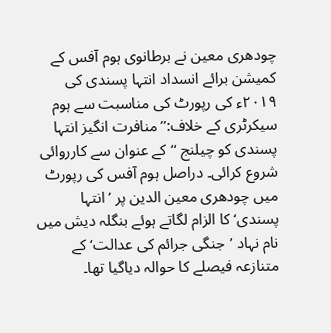چودھری معین نے برطانوی ہوم آفس کے کمیشن برائے انسداد انتہا پسندی کی ۲۰۱۹ء کی رپورٹ کی مناسبت سے ہوم سیکرٹری کے خلاف:’’منافرت انگیز انتہا پسندی کو چیلنج ‘‘کے عنوان سے کارروائی شروع کرائی۔ دراصل ہوم آفس کی رپورٹ میں چودھری معین الدین پر ’انتہا پسندی‘ کا الزام لگاتے ہوئے بنگلہ دیش میں نام نہاد ’جنگی جرائم کی عدالت‘ کے متنازعہ فیصلے کا حوالہ دیاگیا تھا۔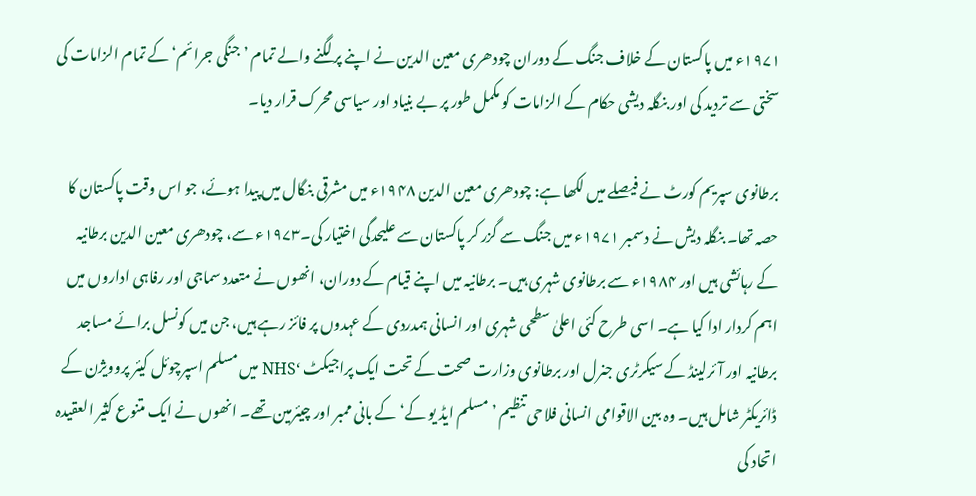۱۹۷۱ء میں پاکستان کے خلاف جنگ کے دوران چودھری معین الدین نے اپنے پر لگنے والے تمام ’جنگی جرائم‘ کے تمام الزامات کی سختی سے تردید کی اور بنگلہ دیشی حکام کے الزامات کو مکمل طور پر بے بنیاد اور سیاسی محرک قرار دیا۔

برطانوی سپریم کورٹ نے فیصلے میں لکھا ہے: چودھری معین الدین ۱۹۴۸ء میں مشرقی بنگال میں پیدا ہوئے، جو اس وقت پاکستان کا حصہ تھا۔ بنگلہ دیش نے دسمبر ۱۹۷۱ء میں جنگ سے گزر کر پاکستان سے علیحدگی اختیار کی۔۱۹۷۳ء سے، چودھری معین الدین برطانیہ کے رہائشی ہیں اور ۱۹۸۴ء سے برطانوی شہری ہیں۔ برطانیہ میں اپنے قیام کے دوران، انھوں نے متعدد سماجی اور رفاہی اداروں میں اہم کردار ادا کیا ہے۔ اسی طرح کئی اعلیٰ سطحی شہری اور انسانی ہمدردی کے عہدوں پر فائز رہے ہیں، جن میں کونسل برائے مساجد برطانیہ اور آئرلینڈ کے سیکرٹری جنرل اور برطانوی وزارت صحت کے تحت ایک پراجیکٹ ‘NHS میں مسلم اسپرچوئل کیئر پروویژن کے ڈائریکٹر شامل ہیں۔ وہ بین الاقوامی انسانی فلاحی تنظیم ’مسلم ایڈ یو کے‘ کے بانی ممبر اور چیئرمین تھے۔ انھوں نے ایک متنوع کثیر العقیدہ اتحاد کی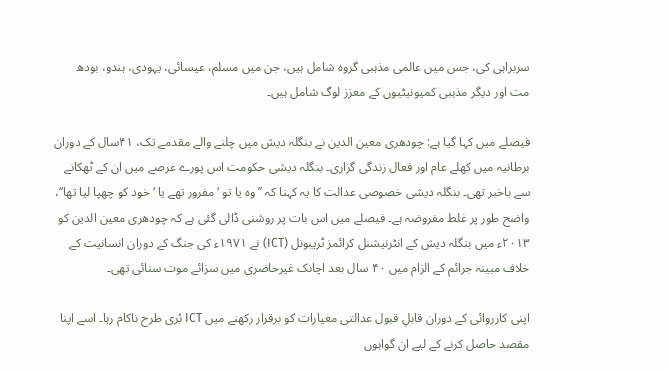سربراہی کی، جس میں عالمی مذہبی گروہ شامل ہیں، جن میں مسلم، عیسائی، یہودی، ہندو، بودھ مت اور دیگر مذہبی کمیونیٹیوں کے معزز لوگ شامل ہیں۔

فیصلے میں کہا گیا ہے: چودھری معین الدین نے بنگلہ دیش میں چلنے والے مقدمے تک، ۴۱سال کے دوران برطانیہ میں کھلے عام اور فعال زندگی گزاری۔ بنگلہ دیشی حکومت اس پورے عرصے میں ان کے ٹھکانے سے باخبر تھی۔ بنگلہ دیشی خصوصی عدالت کا یہ کہنا کہ ’’وہ یا تو ‘مفرور تھے یا ‘خود کو چھپا لیا تھا‘‘، واضح طور پر غلط مفروضہ ہے۔ فیصلے میں اس بات پر روشنی ڈالی گئی ہے کہ چودھری معین الدین کو ۲۰۱۳ء میں بنگلہ دیش کے انٹرنیشنل کرائمز ٹریبونل (ICT) نے ۱۹۷۱ء کی جنگ کے دوران انسانیت کے خلاف مبینہ جرائم کے الزام میں ۴۰ سال بعد اچانک غیرحاضری میں سزائے موت سنائی تھی۔

اپنی کارروائی کے دوران قابلِ قبول عدالتی معیارات کو برقرار رکھنے میں ICT بُری طرح ناکام رہا۔ اسے اپنا مقصد حاصل کرنے کے لیے ان گواہوں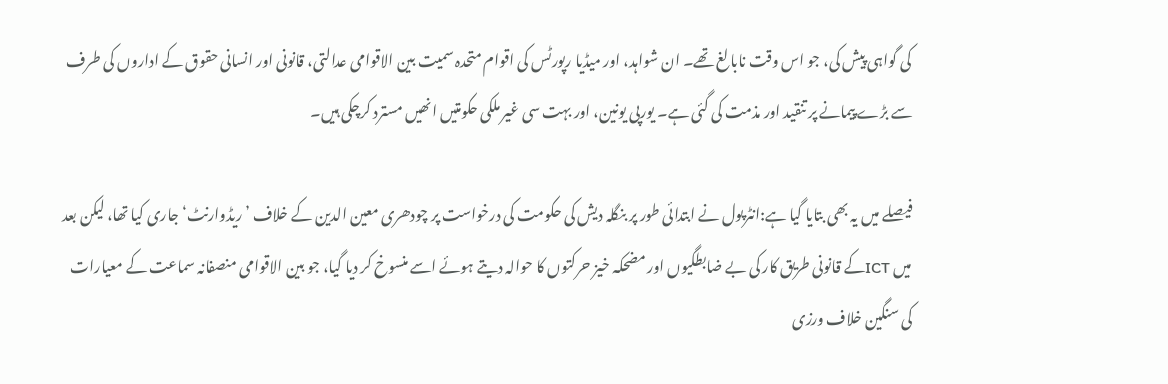کی گواہی پیش کی، جو اس وقت نابالغ تھے۔ ان شواہد، اور میڈیا رپورٹس کی اقوام متحدہ سمیت بین الاقوامی عدالتی، قانونی اور انسانی حقوق کے اداروں کی طرف سے بڑے پیمانے پر تنقید اور مذمت کی گئی ہے۔ یورپی یونین، اور بہت سی غیر ملکی حکومتیں انھیں مسترد کرچکی ہیں۔

فیصلے میں یہ بھی بتایا گیا ہے:انٹرپول نے ابتدائی طور پر بنگلہ دیش کی حکومت کی درخواست پر چودھری معین الدین کے خلاف ’ریڈوارنٹ‘ جاری کیا تھا، لیکن بعد میں ICTکے قانونی طریق کار کی بے ضابطگیوں اور مضحکہ خیز حرکتوں کا حوالہ دیتے ہوئے اسے منسوخ کر دیا گیا، جو بین الاقوامی منصفانہ سماعت کے معیارات کی سنگین خلاف ورزی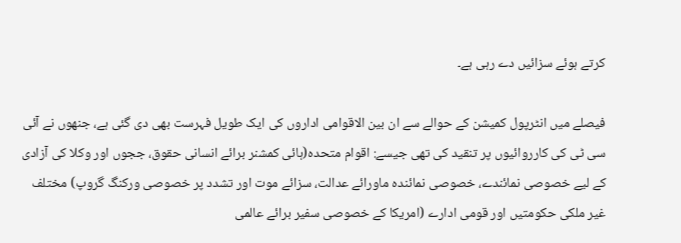کرتے ہوئے سزائیں دے رہی ہے۔

فیصلے میں انٹرپول کمیشن کے حوالے سے ان بین الاقوامی اداروں کی ایک طویل فہرست بھی دی گئی ہے، جنھوں نے آئی سی ٹی کی کارروائیوں پر تنقید کی تھی جیسے: اقوام متحدہ(ہائی کمشنر برائے انسانی حقوق، ججوں اور وکلا کی آزادی کے لیے خصوصی نمائندے، خصوصی نمائندہ ماورائے عدالت، سزائے موت اور تشدد پر خصوصی ورکنگ گروپ) مختلف غیر ملکی حکومتیں اور قومی ادارے (امریکا کے خصوصی سفیر برائے عالمی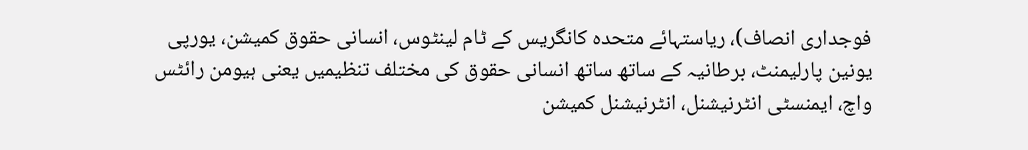فوجداری انصاف)، ریاستہائے متحدہ کانگریس کے ٹام لینٹوس، انسانی حقوق کمیشن، یورپی یونین پارلیمنٹ، برطانیہ کے ساتھ ساتھ انسانی حقوق کی مختلف تنظیمیں یعنی ہیومن رائٹس واچ، ایمنسٹی انٹرنیشنل، انٹرنیشنل کمیشن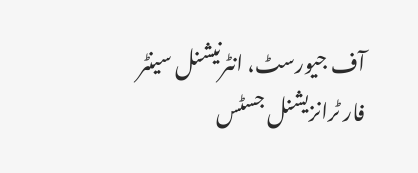آف جیورسٹ، انٹرنیشنل سینٹر فار ٹرانزیشنل جسٹس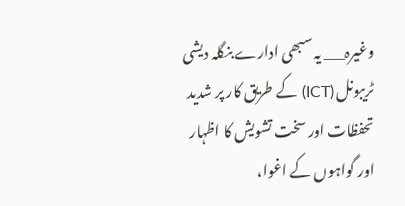وغیرہ___ یہ سبھی ادارے بنگلہ دیشی ٹریبونل (ICT) کے طریق کار پر شدید تحفظات اور سخت تشویش کا اظہار اور گواہوں کے اغوا،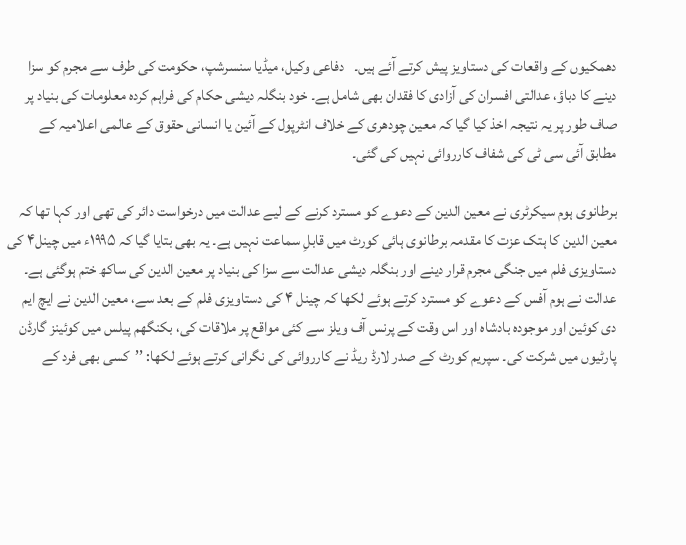دھمکیوں کے واقعات کی دستاویز پیش کرتے آئے ہیں۔   دفاعی وکیل، میڈیا سنسرشپ، حکومت کی طرف سے مجرم کو سزا دینے کا دباؤ، عدالتی افسران کی آزادی کا فقدان بھی شامل ہے۔ خود بنگلہ دیشی حکام کی فراہم کردہ معلومات کی بنیاد پر صاف طور پر یہ نتیجہ اخذ کیا گیا کہ معین چودھری کے خلاف انٹرپول کے آئین یا انسانی حقوق کے عالمی اعلامیہ کے مطابق آئی سی ٹی کی شفاف کارروائی نہیں کی گئی۔

برطانوی ہوم سیکرٹری نے معین الدین کے دعوے کو مسترد کرنے کے لیے عدالت میں درخواست دائر کی تھی اور کہا تھا کہ معین الدین کا ہتک عزت کا مقدمہ برطانوی ہائی کورٹ میں قابلِ سماعت نہیں ہے۔ یہ بھی بتایا گیا کہ ۱۹۹۵ء میں چینل۴ کی دستاویزی فلم میں جنگی مجرم قرار دینے اور بنگلہ دیشی عدالت سے سزا کی بنیاد پر معین الدین کی ساکھ ختم ہوگئی ہے۔ عدالت نے ہوم آفس کے دعوے کو مسترد کرتے ہوئے لکھا کہ چینل ۴ کی دستاویزی فلم کے بعد سے، معین الدین نے ایچ ایم دی کوئین اور موجودہ بادشاہ اور اس وقت کے پرنس آف ویلز سے کئی مواقع پر ملاقات کی، بکنگھم پیلس میں کوئینز گارڈن پارٹیوں میں شرکت کی۔ سپریم کورٹ کے صدر لارڈ ریڈ نے کارروائی کی نگرانی کرتے ہوئے لکھا: ’’کسی بھی فرد کے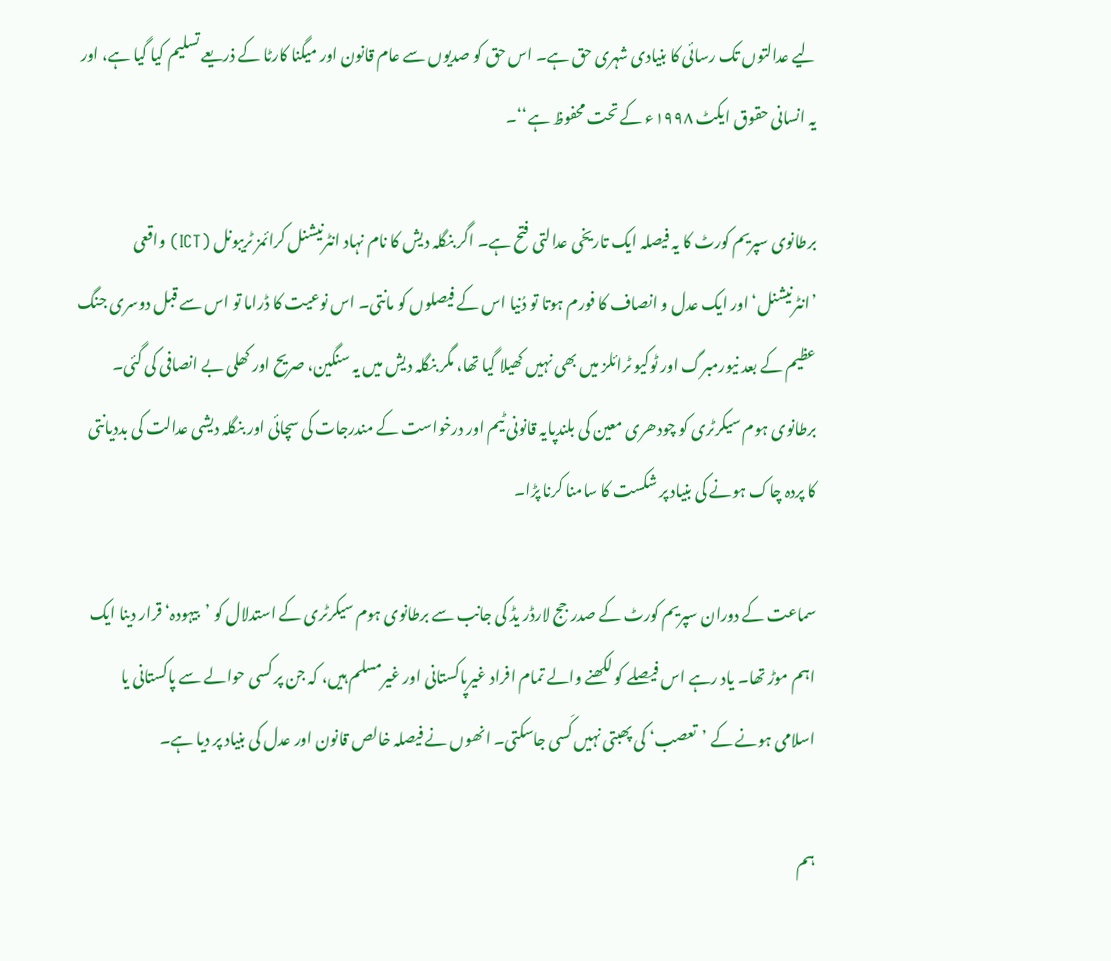لیے عدالتوں تک رسائی کا بنیادی شہری حق ہے۔ اس حق کو صدیوں سے عام قانون اور میگنا کارٹا کے ذریعے تسلیم کیا گیا ہے، اور یہ انسانی حقوق ایکٹ ۱۹۹۸ء کے تحت محفوظ ہے‘‘۔

برطانوی سپریم کورٹ کا یہ فیصلہ ایک تاریخی عدالتی فتح ہے۔ اگر بنگلہ دیش کا نام نہاد انٹرنیشنل کرائمز ٹریبونل (ICT) واقعی ’انٹرنیشنل‘ اور ایک عدل و انصاف کا فورم ہوتا تو دُنیا اس کے فیصلوں کو مانتی۔ اس نوعیت کا ڈراما تو اس سے قبل دوسری جنگ عظیم کے بعد نیورمبرگ اور ٹوکیو ٹرائلز میں بھی نہیں کھیلا گیا تھا، مگر بنگلہ دیش میں یہ سنگین، صریح اور کھلی بے انصافی کی گئی۔ برطانوی ہوم سیکرٹری کو چودھری معین کی بلندپایہ قانونی ٹیم اور درخواست کے مندرجات کی سچائی اور بنگلہ دیشی عدالت کی بددیانتی کا پردہ چاک ہونے کی بنیاد پر شکست کا سامنا کرنا پڑا۔

سماعت کے دوران سپریم کورٹ کے صدر جج لارڈر یڈ کی جانب سے برطانوی ہوم سیکرٹری کے استدلال کو ’بیہودہ‘ قرار دینا ایک اہم موڑ تھا۔ یاد رہے اس فیصلے کو لکھنے والے تمام افراد غیرپاکستانی اور غیرمسلم ہیں، کہ جن پر کسی حوالے سے پاکستانی یا اسلامی ہونے کے ’تعصب‘ کی پھبتی نہیں کَسی جاسکتی۔ انھوں نے فیصلہ خالص قانون اور عدل کی بنیاد پر دیا ہے۔

ہم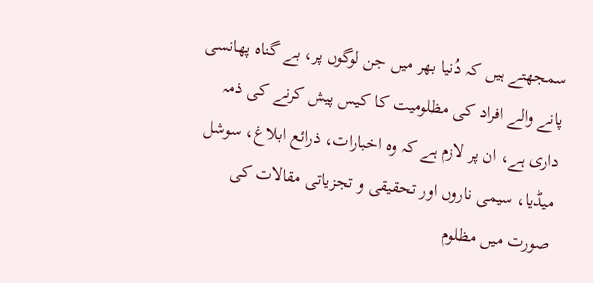سمجھتے ہیں کہ دُنیا بھر میں جن لوگوں پر، بے گناہ پھانسی پانے والے افراد کی مظلومیت کا کیس پیش کرنے کی ذمہ داری ہے، ان پر لازم ہے کہ وہ اخبارات، ذرائع ابلاغ، سوشل میڈیا، سیمی ناروں اور تحقیقی و تجزیاتی مقالات کی صورت میں مظلوم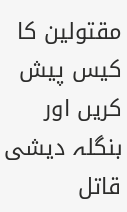مقتولین کا کیس پیش کریں اور بنگلہ دیشی قاتل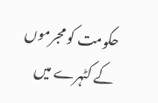حکومت کو مجرموں کے کٹہرے میں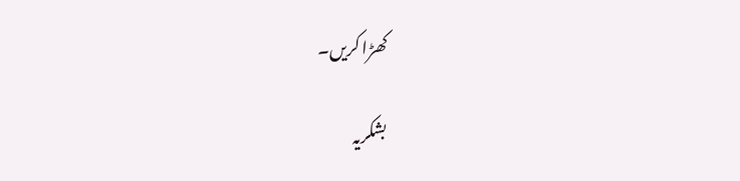کھڑا کریں۔

بشکریہ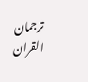ترجمان القران